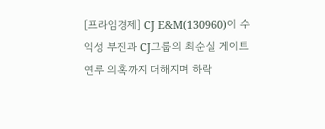[프라임경제] CJ E&M(130960)이 수익성 부진과 CJ그룹의 최순실 게이트 연루 의혹까지 더해지며 하락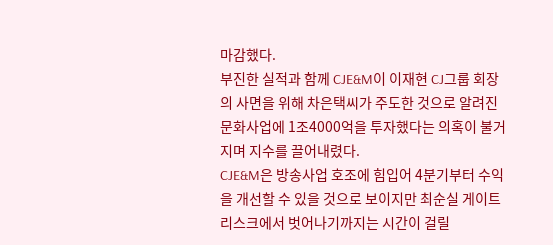마감했다.
부진한 실적과 함께 CJE&M이 이재현 CJ그룹 회장의 사면을 위해 차은택씨가 주도한 것으로 알려진 문화사업에 1조4000억을 투자했다는 의혹이 불거지며 지수를 끌어내렸다.
CJE&M은 방송사업 호조에 힘입어 4분기부터 수익을 개선할 수 있을 것으로 보이지만 최순실 게이트 리스크에서 벗어나기까지는 시간이 걸릴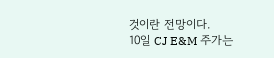것이란 전망이다.
10일 CJ E&M 주가는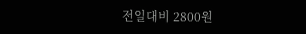전일대비 2800원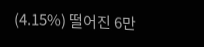(4.15%) 떨어진 6만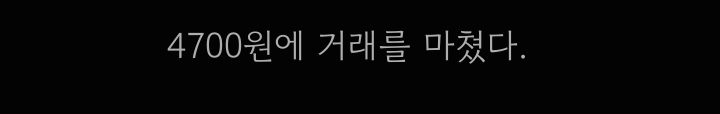4700원에 거래를 마쳤다.